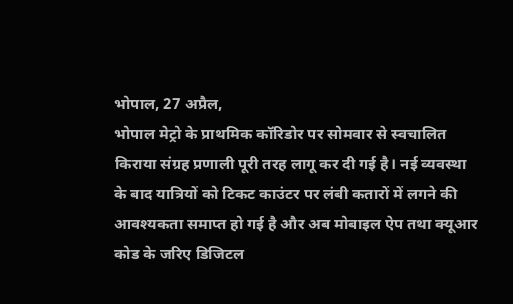भोपाल, 27 अप्रैल,
भोपाल मेट्रो के प्राथमिक कॉरिडोर पर सोमवार से स्वचालित किराया संग्रह प्रणाली पूरी तरह लागू कर दी गई है। नई व्यवस्था के बाद यात्रियों को टिकट काउंटर पर लंबी कतारों में लगने की आवश्यकता समाप्त हो गई है और अब मोबाइल ऐप तथा क्यूआर कोड के जरिए डिजिटल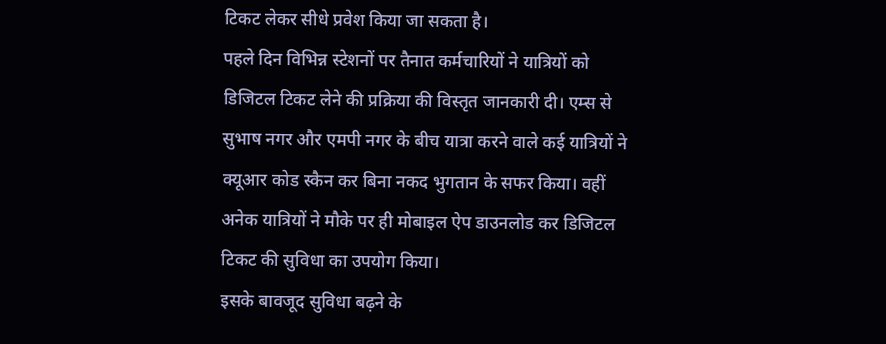टिकट लेकर सीधे प्रवेश किया जा सकता है।
पहले दिन विभिन्न स्टेशनों पर तैनात कर्मचारियों ने यात्रियों को डिजिटल टिकट लेने की प्रक्रिया की विस्तृत जानकारी दी। एम्स से सुभाष नगर और एमपी नगर के बीच यात्रा करने वाले कई यात्रियों ने क्यूआर कोड स्कैन कर बिना नकद भुगतान के सफर किया। वहीं अनेक यात्रियों ने मौके पर ही मोबाइल ऐप डाउनलोड कर डिजिटल टिकट की सुविधा का उपयोग किया।
इसके बावजूद सुविधा बढ़ने के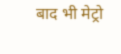बाद भी मेट्रो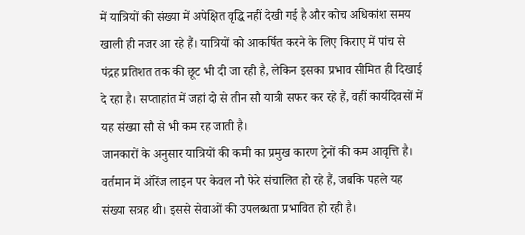में यात्रियों की संख्या में अपेक्षित वृद्धि नहीं देखी गई है और कोच अधिकांश समय खाली ही नजर आ रहे हैं। यात्रियों को आकर्षित करने के लिए किराए में पांच से पंद्रह प्रतिशत तक की छूट भी दी जा रही है, लेकिन इसका प्रभाव सीमित ही दिखाई दे रहा है। सप्ताहांत में जहां दो से तीन सौ यात्री सफर कर रहे हैं, वहीं कार्यदिवसों में यह संख्या सौ से भी कम रह जाती है।
जानकारों के अनुसार यात्रियों की कमी का प्रमुख कारण ट्रेनों की कम आवृत्ति है। वर्तमान में ऑरेंज लाइन पर केवल नौ फेरे संचालित हो रहे हैं, जबकि पहले यह संख्या सत्रह थी। इससे सेवाओं की उपलब्धता प्रभावित हो रही है।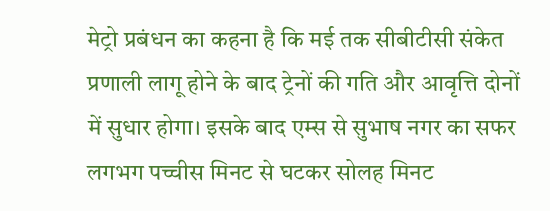मेट्रो प्रबंधन का कहना है कि मई तक सीबीटीसी संकेत प्रणाली लागू होने के बाद ट्रेनों की गति और आवृत्ति दोनों में सुधार होगा। इसके बाद एम्स से सुभाष नगर का सफर लगभग पच्चीस मिनट से घटकर सोलह मिनट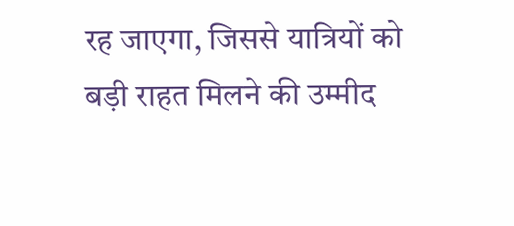रह जाएगा, जिससे यात्रियों को बड़ी राहत मिलने की उम्मीद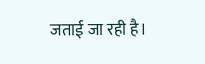जताई जा रही है।